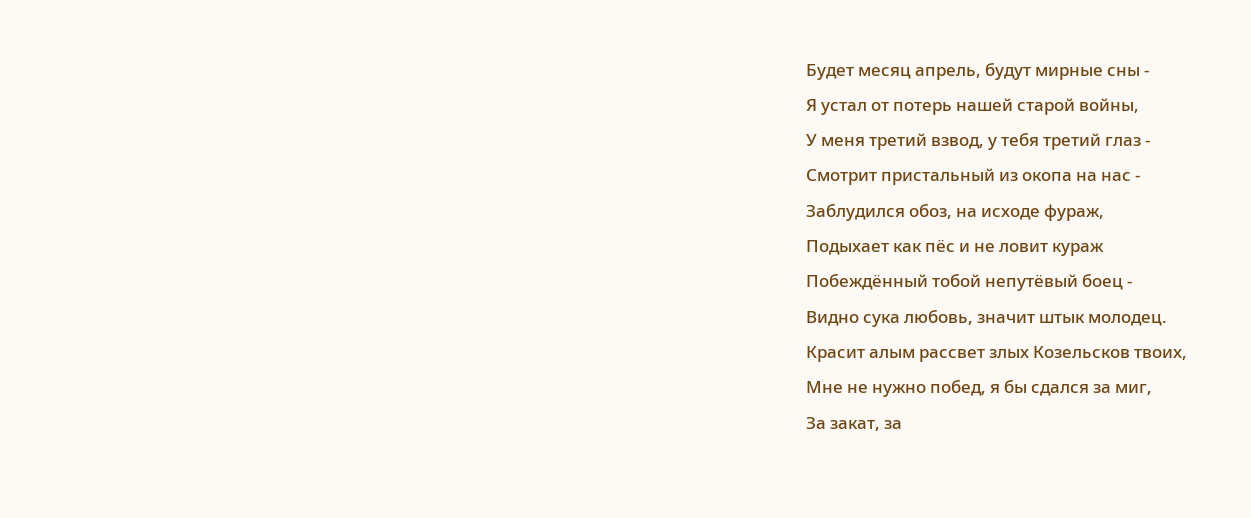Будет месяц апрель, будут мирные сны -
Я устал от потерь нашей старой войны,
У меня третий взвод, у тебя третий глаз -
Смотрит пристальный из окопа на нас -
Заблудился обоз, на исходе фураж,
Подыхает как пёс и не ловит кураж
Побеждённый тобой непутёвый боец -
Видно сука любовь, значит штык молодец.
Красит алым рассвет злых Козельсков твоих,
Мне не нужно побед, я бы сдался за миг,
За закат, за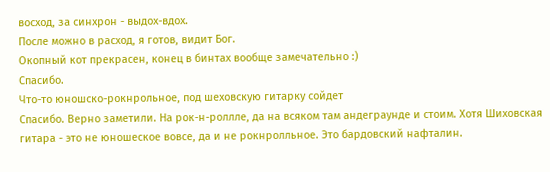восход, за синхрон - выдох-вдох.
После можно в расход, я готов, видит Бог.
Окопный кот прекрасен, конец в бинтах вообще замечательно :)
Спасибо.
Что-то юношско-рокнрольное, под шеховскую гитарку сойдет
Спасибо. Верно заметили. На рок-н-роллле, да на всяком там андеграунде и стоим. Хотя Шиховская гитара - это не юношеское вовсе, да и не рокнролльное. Это бардовский нафталин.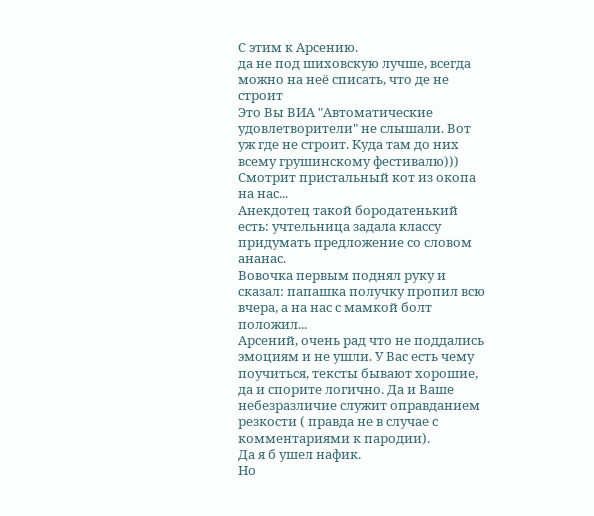С этим к Арсению.
да не под шиховскую лучше, всегда можно на неё списать, что де не строит
Это Вы ВИА "Автоматические удовлетворители" не слышали. Вот уж где не строит. Куда там до них всему грушинскому фестивалю)))
Смотрит пристальный кот из окопа на нас...
Анекдотец такой бородатенький есть: учтельница задала классу придумать предложение со словом ананас.
Вовочка первым поднял руку и сказал: папашка получку пропил всю вчера, а на нас с мамкой болт положил...
Арсений, очень рад что не поддались эмоциям и не ушли. У Вас есть чему поучиться, тексты бывают хорошие, да и спорите логично. Да и Ваше небезразличие служит оправданием резкости ( правда не в случае с комментариями к пародии).
Да я б ушел нафик.
Но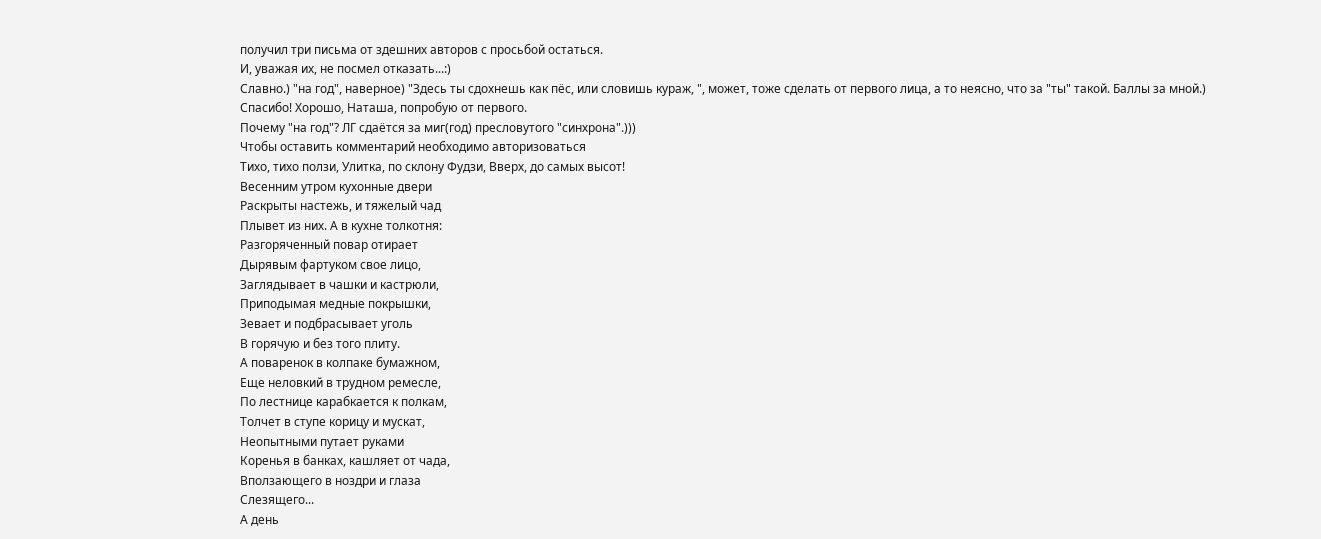получил три письма от здешних авторов с просьбой остаться.
И, уважая их, не посмел отказать...:)
Славно.) "на год", наверное) "Здесь ты сдохнешь как пёс, или словишь кураж, ", может, тоже сделать от первого лица, а то неясно, что за "ты" такой. Баллы за мной.)
Спасибо! Хорошо, Наташа, попробую от первого.
Почему "на год"? ЛГ сдаётся за миг(год) пресловутого "синхрона".)))
Чтобы оставить комментарий необходимо авторизоваться
Тихо, тихо ползи, Улитка, по склону Фудзи, Вверх, до самых высот!
Весенним утром кухонные двери
Раскрыты настежь, и тяжелый чад
Плывет из них. А в кухне толкотня:
Разгоряченный повар отирает
Дырявым фартуком свое лицо,
Заглядывает в чашки и кастрюли,
Приподымая медные покрышки,
Зевает и подбрасывает уголь
В горячую и без того плиту.
А поваренок в колпаке бумажном,
Еще неловкий в трудном ремесле,
По лестнице карабкается к полкам,
Толчет в ступе корицу и мускат,
Неопытными путает руками
Коренья в банках, кашляет от чада,
Вползающего в ноздри и глаза
Слезящего...
А день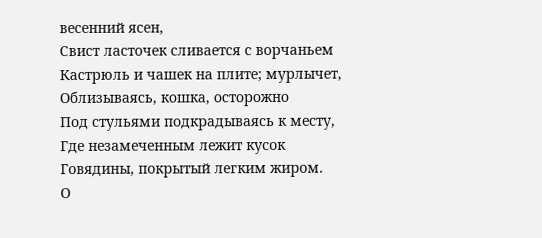весенний ясен,
Свист ласточек сливается с ворчаньем
Кастрюль и чашек на плите; мурлычет,
Облизываясь, кошка, осторожно
Под стульями подкрадываясь к месту,
Где незамеченным лежит кусок
Говядины, покрытый легким жиром.
О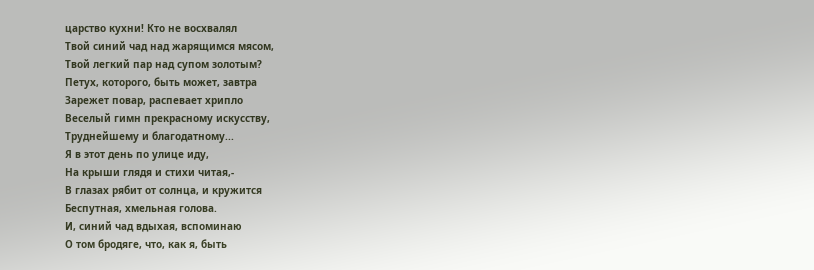царство кухни! Кто не восхвалял
Твой синий чад над жарящимся мясом,
Твой легкий пар над супом золотым?
Петух, которого, быть может, завтра
Зарежет повар, распевает хрипло
Веселый гимн прекрасному искусству,
Труднейшему и благодатному...
Я в этот день по улице иду,
На крыши глядя и стихи читая,-
В глазах рябит от солнца, и кружится
Беспутная, хмельная голова.
И, синий чад вдыхая, вспоминаю
О том бродяге, что, как я, быть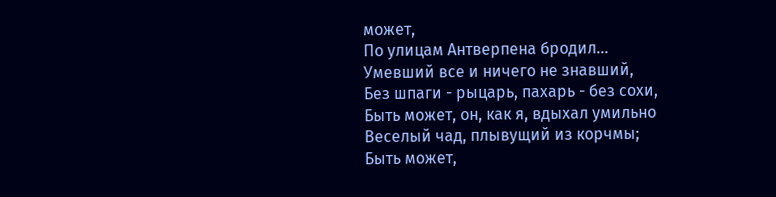может,
По улицам Антверпена бродил...
Умевший все и ничего не знавший,
Без шпаги - рыцарь, пахарь - без сохи,
Быть может, он, как я, вдыхал умильно
Веселый чад, плывущий из корчмы;
Быть может,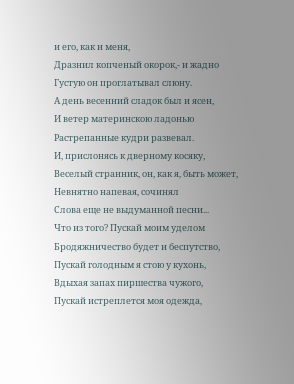и его, как и меня,
Дразнил копченый окорок,- и жадно
Густую он проглатывал слюну.
А день весенний сладок был и ясен,
И ветер материнскою ладонью
Растрепанные кудри развевал.
И, прислонясь к дверному косяку,
Веселый странник, он, как я, быть может,
Невнятно напевая, сочинял
Слова еще не выдуманной песни...
Что из того? Пускай моим уделом
Бродяжничество будет и беспутство,
Пускай голодным я стою у кухонь,
Вдыхая запах пиршества чужого,
Пускай истреплется моя одежда,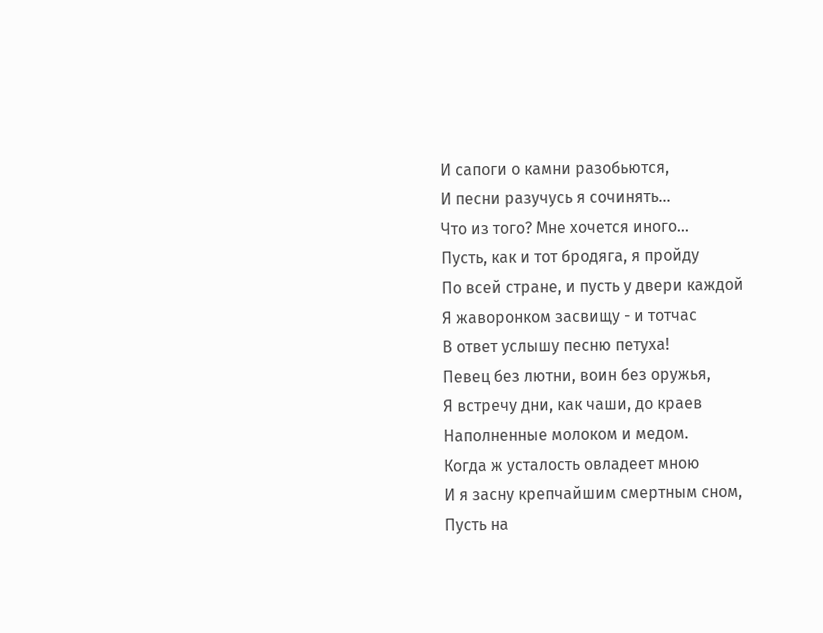И сапоги о камни разобьются,
И песни разучусь я сочинять...
Что из того? Мне хочется иного...
Пусть, как и тот бродяга, я пройду
По всей стране, и пусть у двери каждой
Я жаворонком засвищу - и тотчас
В ответ услышу песню петуха!
Певец без лютни, воин без оружья,
Я встречу дни, как чаши, до краев
Наполненные молоком и медом.
Когда ж усталость овладеет мною
И я засну крепчайшим смертным сном,
Пусть на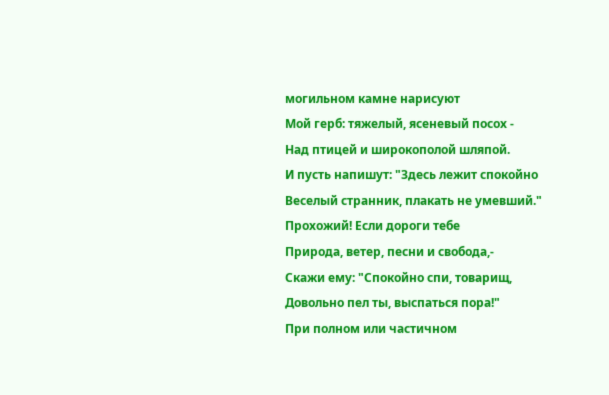могильном камне нарисуют
Мой герб: тяжелый, ясеневый посох -
Над птицей и широкополой шляпой.
И пусть напишут: "Здесь лежит спокойно
Веселый странник, плакать не умевший."
Прохожий! Если дороги тебе
Природа, ветер, песни и свобода,-
Скажи ему: "Спокойно спи, товарищ,
Довольно пел ты, выспаться пора!"
При полном или частичном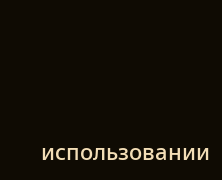использовании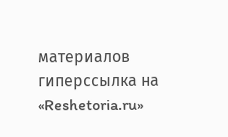материалов гиперссылка на «Reshetoria.ru»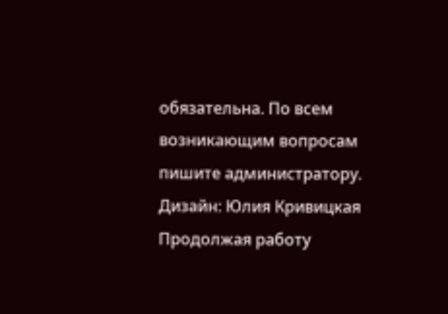обязательна. По всем возникающим вопросам пишите администратору.
Дизайн: Юлия Кривицкая
Продолжая работу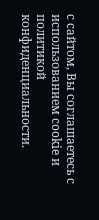с сайтом, Вы соглашаетесь с использованием cookie и политикой конфиденциальности.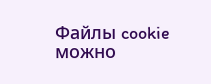Файлы cookie можно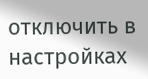отключить в настройках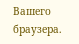Вашего браузера.